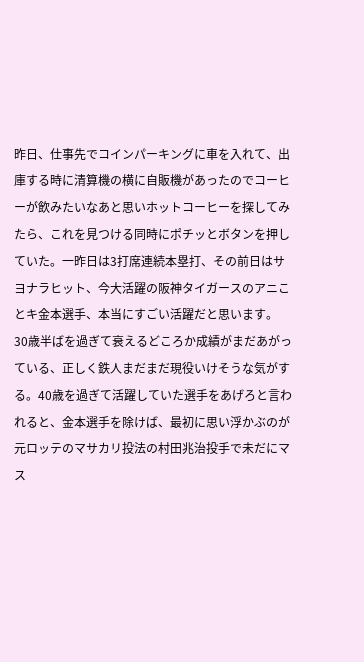昨日、仕事先でコインパーキングに車を入れて、出庫する時に清算機の横に自販機があったのでコーヒーが飲みたいなあと思いホットコーヒーを探してみたら、これを見つける同時にポチッとボタンを押していた。一昨日は3打席連続本塁打、その前日はサヨナラヒット、今大活躍の阪神タイガースのアニことキ金本選手、本当にすごい活躍だと思います。
30歳半ばを過ぎて衰えるどころか成績がまだあがっている、正しく鉄人まだまだ現役いけそうな気がする。40歳を過ぎて活躍していた選手をあげろと言われると、金本選手を除けば、最初に思い浮かぶのが元ロッテのマサカリ投法の村田兆治投手で未だにマス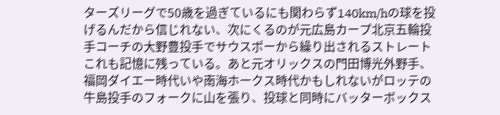ターズリーグで50歳を過ぎているにも関わらず140km/hの球を投げるんだから信じれない、次にくるのが元広島カープ北京五輪投手コーチの大野豊投手でサウスポーから繰り出されるストレートこれも記憶に残っている。あと元オリックスの門田博光外野手、福岡ダイエー時代いや南海ホークス時代かもしれないがロッテの牛島投手のフォークに山を張り、投球と同時にバッターボックス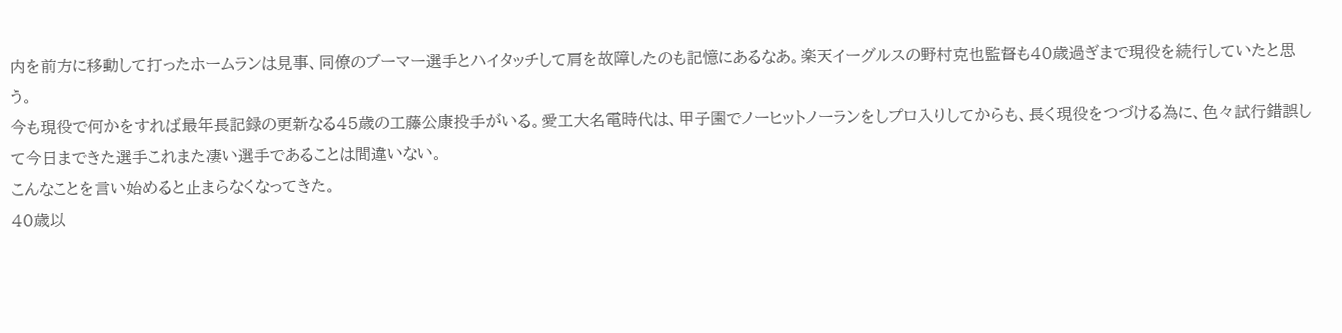内を前方に移動して打ったホームランは見事、同僚のブーマー選手とハイタッチして肩を故障したのも記憶にあるなあ。楽天イーグルスの野村克也監督も40歳過ぎまで現役を続行していたと思う。
今も現役で何かをすれば最年長記録の更新なる45歳の工藤公康投手がいる。愛工大名電時代は、甲子園でノーヒットノーランをしプロ入りしてからも、長く現役をつづける為に、色々試行錯誤して今日まできた選手これまた凄い選手であることは間違いない。
こんなことを言い始めると止まらなくなってきた。
40歳以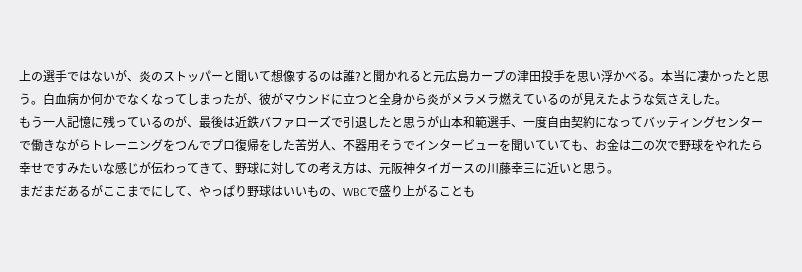上の選手ではないが、炎のストッパーと聞いて想像するのは誰?と聞かれると元広島カープの津田投手を思い浮かべる。本当に凄かったと思う。白血病か何かでなくなってしまったが、彼がマウンドに立つと全身から炎がメラメラ燃えているのが見えたような気さえした。
もう一人記憶に残っているのが、最後は近鉄バファローズで引退したと思うが山本和範選手、一度自由契約になってバッティングセンターで働きながらトレーニングをつんでプロ復帰をした苦労人、不器用そうでインタービューを聞いていても、お金は二の次で野球をやれたら幸せですみたいな感じが伝わってきて、野球に対しての考え方は、元阪神タイガースの川藤幸三に近いと思う。
まだまだあるがここまでにして、やっぱり野球はいいもの、WBCで盛り上がることも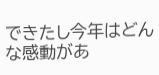できたし今年はどんな感動があ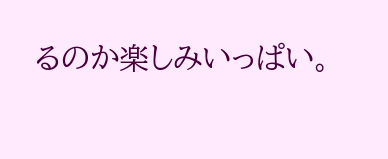るのか楽しみいっぱい。